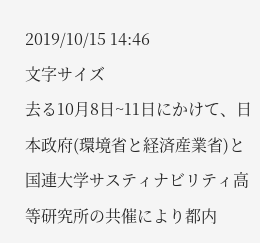2019/10/15 14:46
文字サイズ
去る10月8日~11日にかけて、日本政府(環境省と経済産業省)と国連大学サスティナビリティ高等研究所の共催により都内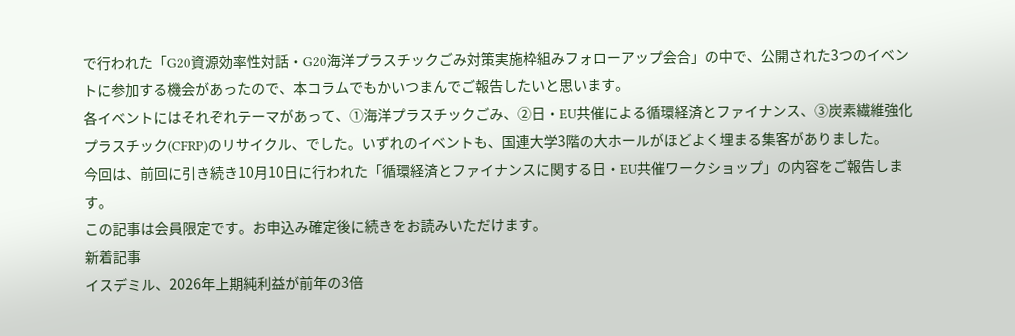で行われた「G20資源効率性対話・G20海洋プラスチックごみ対策実施枠組みフォローアップ会合」の中で、公開された3つのイベントに参加する機会があったので、本コラムでもかいつまんでご報告したいと思います。
各イベントにはそれぞれテーマがあって、①海洋プラスチックごみ、②日・EU共催による循環経済とファイナンス、③炭素繊維強化プラスチック(CFRP)のリサイクル、でした。いずれのイベントも、国連大学3階の大ホールがほどよく埋まる集客がありました。
今回は、前回に引き続き10月10日に行われた「循環経済とファイナンスに関する日・EU共催ワークショップ」の内容をご報告します。
この記事は会員限定です。お申込み確定後に続きをお読みいただけます。
新着記事
イスデミル、2026年上期純利益が前年の3倍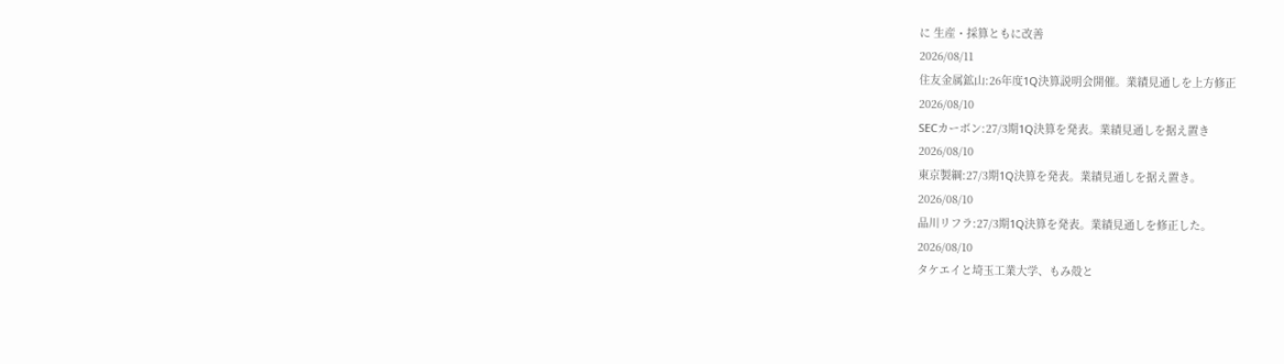に 生産・採算ともに改善
2026/08/11
住友金属鉱山:26年度1Q決算説明会開催。業績見通しを上方修正
2026/08/10
SECカーボン:27/3期1Q決算を発表。業績見通しを据え置き
2026/08/10
東京製綱:27/3期1Q決算を発表。業績見通しを据え置き。
2026/08/10
品川リフラ:27/3期1Q決算を発表。業績見通しを修正した。
2026/08/10
タケエイと埼玉工業大学、もみ殻と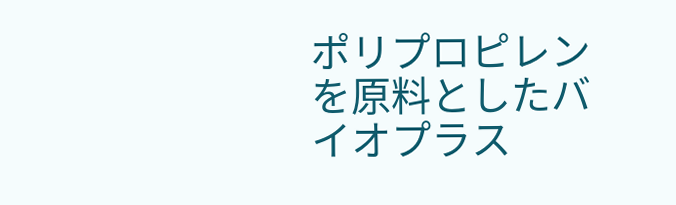ポリプロピレンを原料としたバイオプラス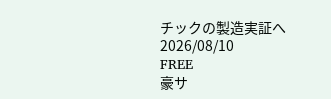チックの製造実証へ
2026/08/10
FREE
豪サ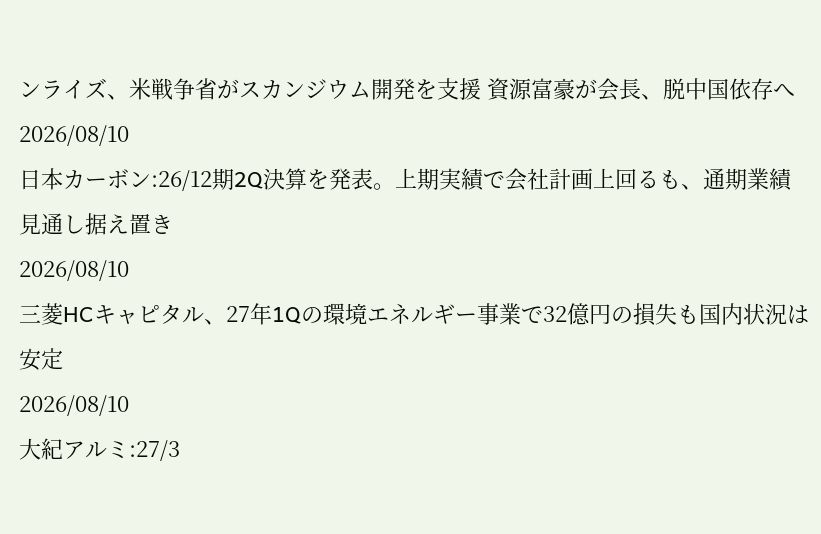ンライズ、米戦争省がスカンジウム開発を支援 資源富豪が会長、脱中国依存へ
2026/08/10
日本カーボン:26/12期2Q決算を発表。上期実績で会社計画上回るも、通期業績見通し据え置き
2026/08/10
三菱HCキャピタル、27年1Qの環境エネルギー事業で32億円の損失も国内状況は安定
2026/08/10
大紀アルミ:27/3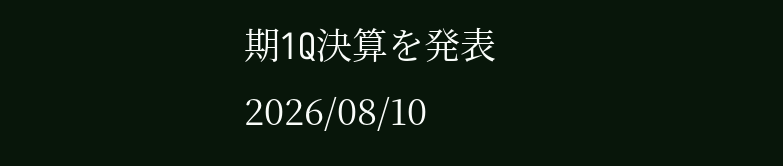期1Q決算を発表
2026/08/10